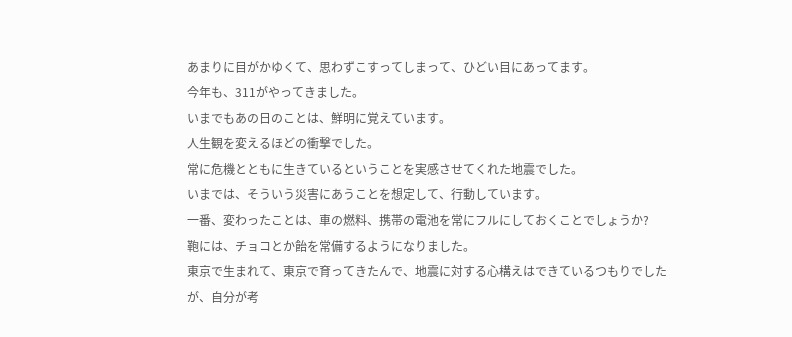あまりに目がかゆくて、思わずこすってしまって、ひどい目にあってます。
今年も、311がやってきました。
いまでもあの日のことは、鮮明に覚えています。
人生観を変えるほどの衝撃でした。
常に危機とともに生きているということを実感させてくれた地震でした。
いまでは、そういう災害にあうことを想定して、行動しています。
一番、変わったことは、車の燃料、携帯の電池を常にフルにしておくことでしょうか?
鞄には、チョコとか飴を常備するようになりました。
東京で生まれて、東京で育ってきたんで、地震に対する心構えはできているつもりでしたが、自分が考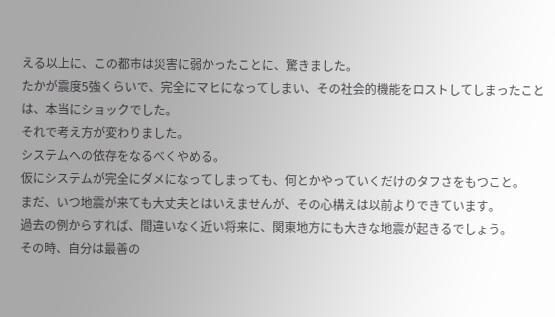える以上に、この都市は災害に弱かったことに、驚きました。
たかが震度5強くらいで、完全にマヒになってしまい、その社会的機能をロストしてしまったことは、本当にショックでした。
それで考え方が変わりました。
システムへの依存をなるべくやめる。
仮にシステムが完全にダメになってしまっても、何とかやっていくだけのタフさをもつこと。
まだ、いつ地震が来ても大丈夫とはいえませんが、その心構えは以前よりできています。
過去の例からすれば、間違いなく近い将来に、関東地方にも大きな地震が起きるでしょう。
その時、自分は最善の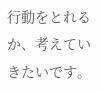行動をとれるか、考えていきたいです。